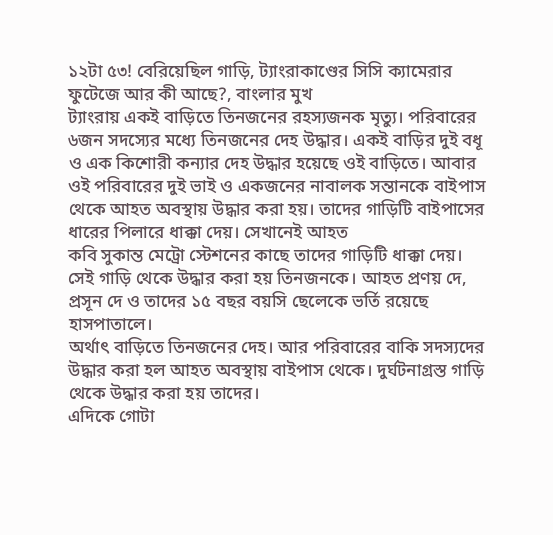১২টা ৫৩! বেরিয়েছিল গাড়ি, ট্যাংরাকাণ্ডের সিসি ক্যামেরার ফুটেজে আর কী আছে?, বাংলার মুখ
ট্যাংরায় একই বাড়িতে তিনজনের রহস্যজনক মৃত্যু। পরিবারের ৬জন সদস্যের মধ্যে তিনজনের দেহ উদ্ধার। একই বাড়ির দুই বধূ ও এক কিশোরী কন্যার দেহ উদ্ধার হয়েছে ওই বাড়িতে। আবার ওই পরিবারের দুই ভাই ও একজনের নাবালক সন্তানকে বাইপাস থেকে আহত অবস্থায় উদ্ধার করা হয়। তাদের গাড়িটি বাইপাসের ধারের পিলারে ধাক্কা দেয়। সেখানেই আহত
কবি সুকান্ত মেট্রো স্টেশনের কাছে তাদের গাড়িটি ধাক্কা দেয়। সেই গাড়ি থেকে উদ্ধার করা হয় তিনজনকে। আহত প্রণয় দে, প্রসূন দে ও তাদের ১৫ বছর বয়সি ছেলেকে ভর্তি রয়েছে হাসপাতালে।
অর্থাৎ বাড়িতে তিনজনের দেহ। আর পরিবারের বাকি সদস্যদের উদ্ধার করা হল আহত অবস্থায় বাইপাস থেকে। দুর্ঘটনাগ্রস্ত গাড়ি থেকে উদ্ধার করা হয় তাদের।
এদিকে গোটা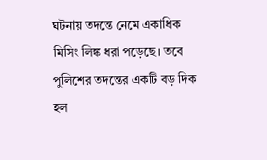ঘটনায় তদন্তে নেমে একাধিক মিসিং লিঙ্ক ধরা পড়েছে। তবে পুলিশের তদন্তের একটি বড় দিক হল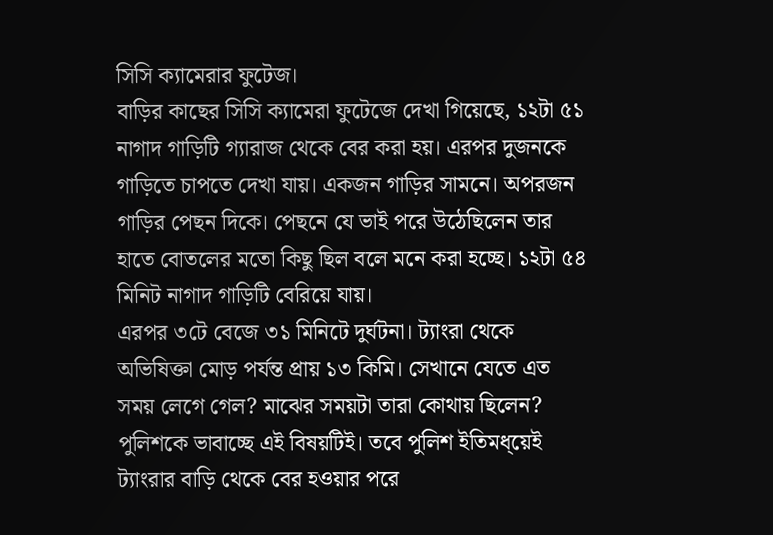সিসি ক্যামেরার ফুটেজ।
বাড়ির কাছের সিসি ক্যামেরা ফুটেজে দেখা গিয়েছে, ১২টা ৫১ নাগাদ গাড়িটি গ্যারাজ থেকে বের করা হয়। এরপর দুজনকে গাড়িতে চাপতে দেখা যায়। একজন গাড়ির সামনে। অপরজন গাড়ির পেছন দিকে। পেছনে যে ভাই পরে উঠেছিলেন তার হাতে বোতলের মতো কিছু ছিল বলে মনে করা হচ্ছে। ১২টা ৫৪ মিনিট নাগাদ গাড়িটি বেরিয়ে যায়।
এরপর ৩টে বেজে ৩১ মিনিটে দুর্ঘটনা। ট্যাংরা থেকে অভিষিক্তা মোড় পর্যন্ত প্রায় ১৩ কিমি। সেখানে যেতে এত সময় লেগে গেল? মাঝের সময়টা তারা কোথায় ছিলেন? পুলিশকে ভাবাচ্ছে এই বিষয়টিই। তবে পুলিশ ইতিমধ্য়েই ট্যাংরার বাড়ি থেকে বের হওয়ার পরে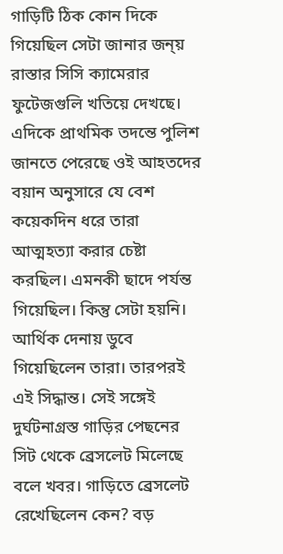গাড়িটি ঠিক কোন দিকে গিয়েছিল সেটা জানার জন্য় রাস্তার সিসি ক্যামেরার ফুটেজগুলি খতিয়ে দেখছে।
এদিকে প্রাথমিক তদন্তে পুলিশ জানতে পেরেছে ওই আহতদের বয়ান অনুসারে যে বেশ কয়েকদিন ধরে তারা আত্মহত্যা করার চেষ্টা করছিল। এমনকী ছাদে পর্যন্ত গিয়েছিল। কিন্তু সেটা হয়নি। আর্থিক দেনায় ডুবে গিয়েছিলেন তারা। তারপরই এই সিদ্ধান্ত। সেই সঙ্গেই দুর্ঘটনাগ্রস্ত গাড়ির পেছনের সিট থেকে ব্রেসলেট মিলেছে বলে খবর। গাড়িতে ব্রেসলেট রেখেছিলেন কেন? বড়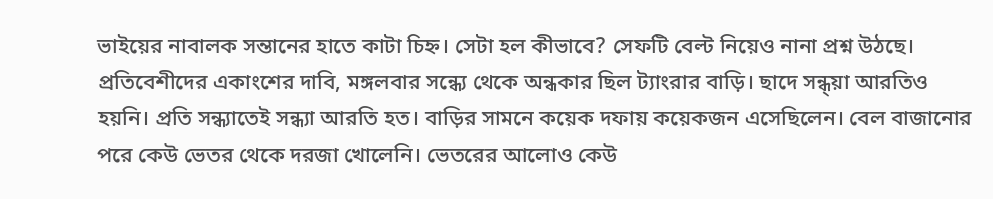ভাইয়ের নাবালক সন্তানের হাতে কাটা চিহ্ন। সেটা হল কীভাবে? সেফটি বেল্ট নিয়েও নানা প্রশ্ন উঠছে।
প্রতিবেশীদের একাংশের দাবি, মঙ্গলবার সন্ধ্যে থেকে অন্ধকার ছিল ট্যাংরার বাড়ি। ছাদে সন্ধ্য়া আরতিও হয়নি। প্রতি সন্ধ্যাতেই সন্ধ্যা আরতি হত। বাড়ির সামনে কয়েক দফায় কয়েকজন এসেছিলেন। বেল বাজানোর পরে কেউ ভেতর থেকে দরজা খোলেনি। ভেতরের আলোও কেউ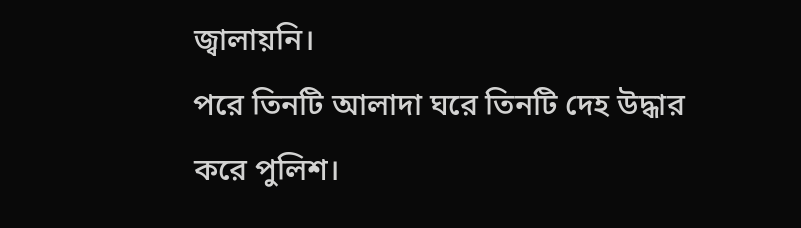জ্বালায়নি।
পরে তিনটি আলাদা ঘরে তিনটি দেহ উদ্ধার করে পুলিশ।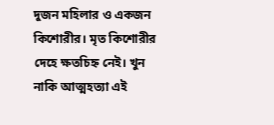দুজন মহিলার ও একজন কিশোরীর। মৃত কিশোরীর দেহে ক্ষতচিহ্ন নেই। খুন নাকি আত্মহত্যা এই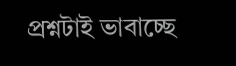প্রশ্নটাই ভাবাচ্ছে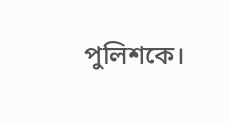পুলিশকে।